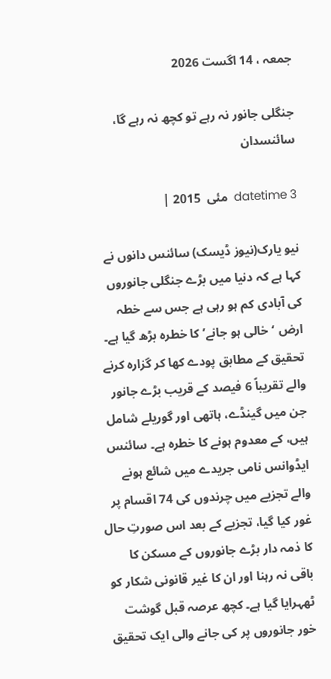جمعہ ، 14 اگست 2026

جنگلی جانور نہ رہے تو کچھ نہ رہے گا، سائنسدان

datetime 3  مئی  2015 |

نیو یارک(نیوز ڈیسک) سائنس دانوں نے کہا ہے کہ دنیا میں بڑے جنگلی جانوروں کی آبادی کم ہو رہی ہے جس سے خطہ ارض ‘خالی ہو جانے’ کا خطرہ بڑھ گیا ہے۔ تحقیق کے مطابق پودے کھا کر گزارہ کرنے والے تقریباً 6 فیصد کے قریب بڑے جانور جن میں گینڈے، ہاتھی اور گوریلے شامل ہیں، کے معدوم ہونے کا خطرہ ہے۔ سائنس ایڈوانس نامی جریدے میں شائع ہونے والے تجزیے میں چرندوں کی 74 اقسام پر غور کیا گیا، تجزیے کے بعد اس صورتِ حال کا ذمہ دار بڑے جانوروں کے مسکن کا باقی نہ رہنا اور ان کا غیر قانونی شکار کو ٹھہرایا گیا ہے۔ کچھ عرصہ قبل گوشت خور جانوروں پر کی جانے والی ایک تحقیق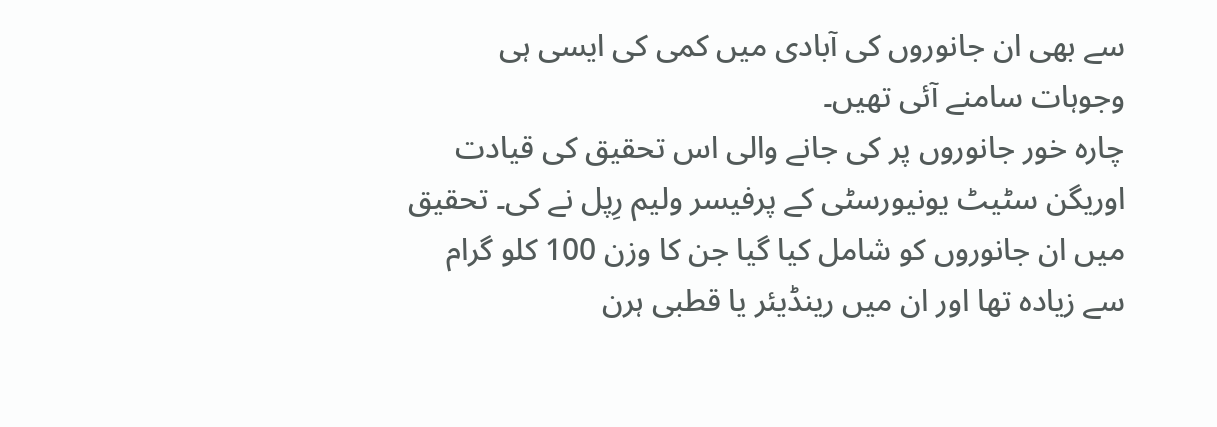سے بھی ان جانوروں کی آبادی میں کمی کی ایسی ہی وجوہات سامنے آئی تھیں۔
چارہ خور جانوروں پر کی جانے والی اس تحقیق کی قیادت اوریگن سٹیٹ یونیورسٹی کے پرفیسر ولیم رِپل نے کی۔ تحقیق میں ان جانوروں کو شامل کیا گیا جن کا وزن 100 کلو گرام سے زیادہ تھا اور ان میں رینڈیئر یا قطبی ہرن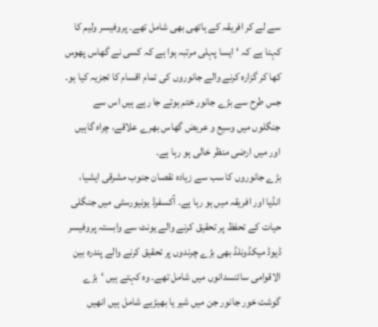سے لے کر افریقہ کے ہاتھی بھی شامل تھے۔ پروفیسر ولیم کا کہنا ہے کہ ‘ایسا پہلی مرتبہ ہوا ہے کہ کسی نے گھاس پھوس کھا کر گزارہ کرنے والے جانوروں کی تمام اقسام کا تجزیہ کیا ہو۔ جس طرح سے بڑے جانور ختم ہوتے جا رہے ہیں اس سے جنگلوں میں وسیع و عریض گھاس بھرے علاقے، چراہ گاہیں اور میں ارضی منظر خالی ہو رہا ہے۔
بڑے جانوروں کا سب سے زیادہ نقصان جنوب مشرقی ایشیا، انڈیا اور افریقہ میں ہو رہا ہے۔ آکسفرڈ یونیورسٹی میں جنگلی حیات کے تحفظ پر تحقیق کرنے والے یونٹ سے وابستہ پروفیسر ڈیوڈ میکڈونلڈ بھی بڑے چرندوں پر تحقیق کرنے والے پندرہ بین الاقوامی سائنسدانوں میں شامل تھے۔ وہ کہتے ہیں ‘بڑے گوشت خور جانور جن میں شیر یا بھیڑیے شامل ہیں انھیں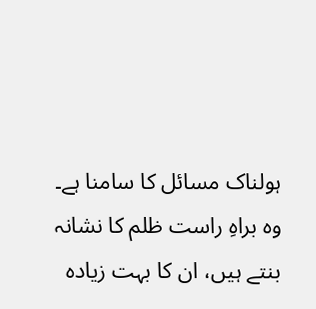ہولناک مسائل کا سامنا ہے۔ وہ براہِ راست ظلم کا نشانہ بنتے ہیں، ان کا بہت زیادہ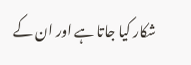شکار کیا جاتا ہے اور ان کے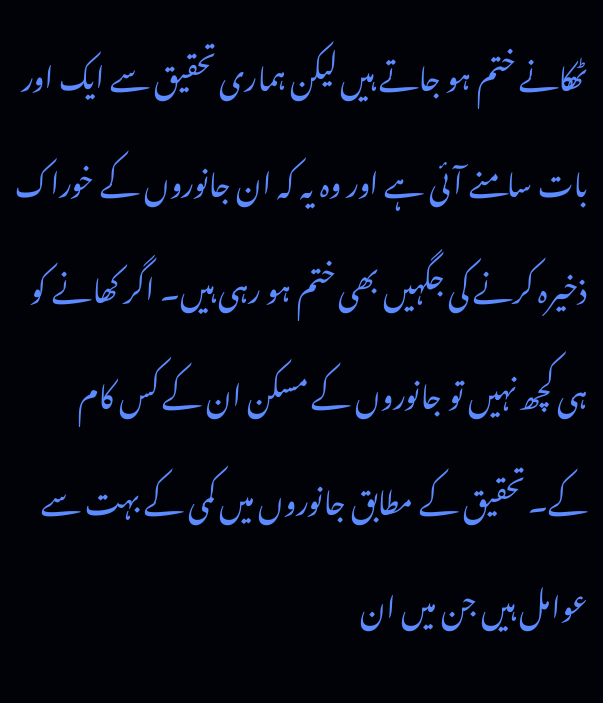ٹھکانے ختم ہو جاتے ہیں لیکن ہماری تحقیق سے ایک اور بات سامنے آئی ہے اور وہ یہ کہ ان جانوروں کے خوراک ذخیرہ کرنے کی جگہیں بھی ختم ہو رہی ہیں۔ اگر کھانے کو ہی کچھ نہیں تو جانوروں کے مسکن ان کے کس کام کے۔ تحقیق کے مطابق جانوروں میں کمی کے بہت سے عوامل ہیں جن میں ان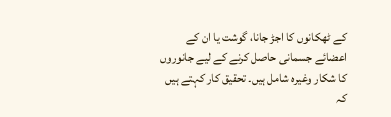کے ٹھکانوں کا اجڑ جانا، گوشت یا ان کے اعضائے جسمانی حاصل کرنے کے لیے جانوروں کا شکار وغیرہ شامل ہیں۔ تحقیق کار کہتے ہیں کہ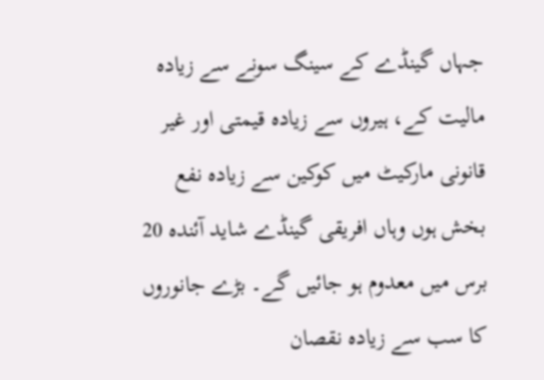جہاں گینڈے کے سینگ سونے سے زیادہ مالیت کے، ہیروں سے زیادہ قیمتی اور غیر قانونی مارکیٹ میں کوکین سے زیادہ نفع بخش ہوں وہاں افریقی گینڈے شاید آئندہ 20 برس میں معدوم ہو جائیں گے۔ بڑے جانوروں کا سب سے زیادہ نقصان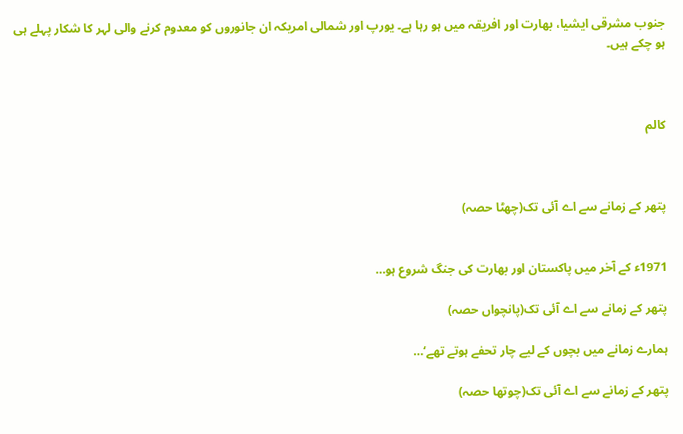جنوب مشرقی ایشیا، بھارت اور افریقہ میں ہو رہا ہے۔ یورپ اور شمالی امریکہ ان جانوروں کو معدوم کرنے والی لہر کا شکار پہلے ہی ہو چکے ہیں۔



کالم



پتھر کے زمانے سے اے آئی تک(چھٹا حصہ)


1971ء کے آخر میں پاکستان اور بھارت کی جنگ شروع ہو…

پتھر کے زمانے سے اے آئی تک(پانچواں حصہ)

ہمارے زمانے میں بچوں کے لیے چار تحفے ہوتے تھے‘…

پتھر کے زمانے سے اے آئی تک(چوتھا حصہ)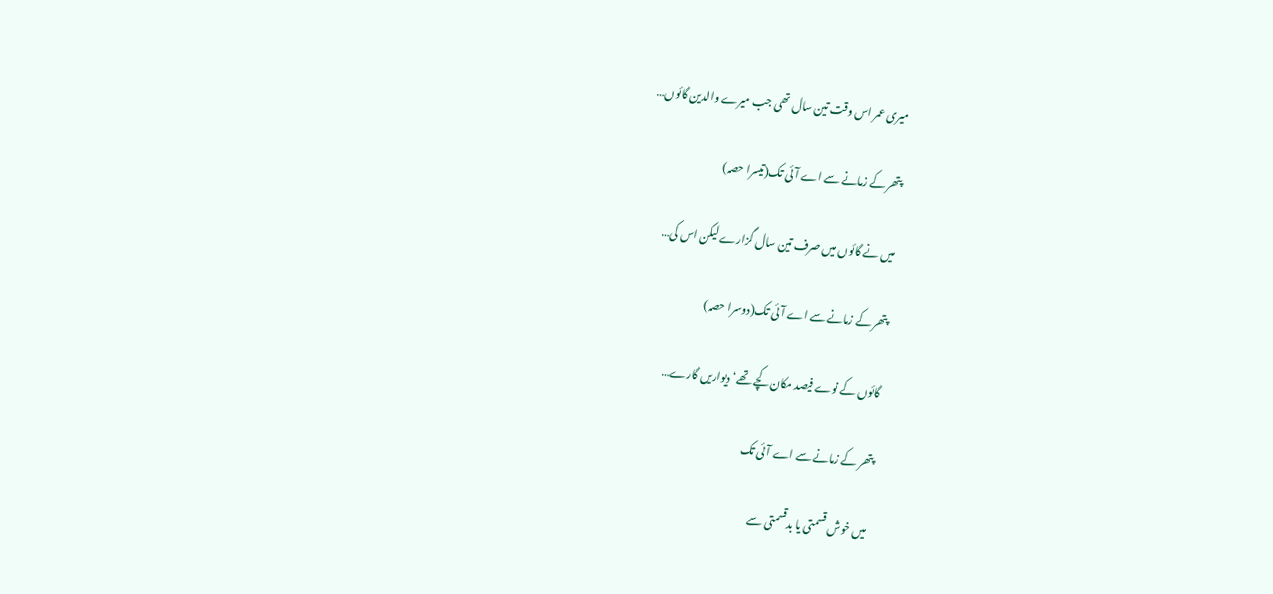میری عمر اس وقت تین سال تھی جب میرے والدین گائوں…

پتھر کے زمانے سے اے آئی تک(تیسرا حصہ)

میں نے گائوں میں صرف تین سال گزارے لیکن اس کی…

پتھر کے زمانے سے اے آئی تک(دوسرا حصہ)

گائوں کے نوے فیصد مکان کچے تھے‘ دیواریں گارے…

پتھر کے زمانے سے اے آئی تک

میں خوش قسمتی یا بدقسمتی سے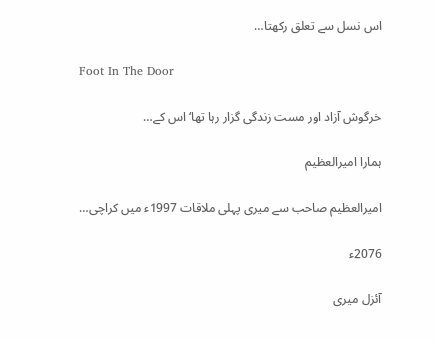اس نسل سے تعلق رکھتا…

Foot In The Door

خرگوش آزاد اور مست زندگی گزار رہا تھا‘ اس کے…

ہمارا امیرالعظیم

امیرالعظیم صاحب سے میری پہلی ملاقات 1997ء میں کراچی…

2076ء

آئزل میری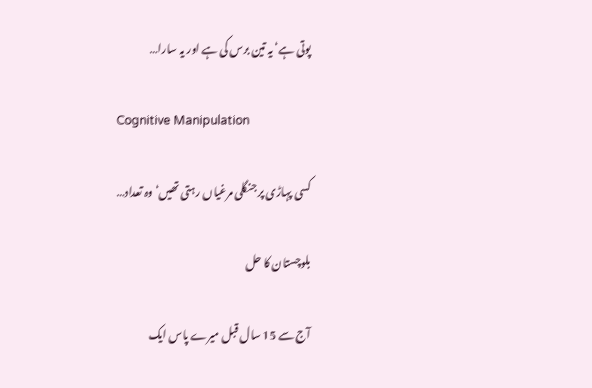پوتی ہے‘ یہ تین برس کی ہے اور یہ سارا…

Cognitive Manipulation

کسی پہاڑی پر جنگلی مرغیاں رہتی تھیں‘ وہ تعداد…

بلوچستان کا حل

آج سے 15 سال قبل میرے پاس ایک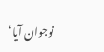نوجوان آیا‘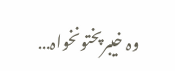وہ خیبرپختونخواہ…